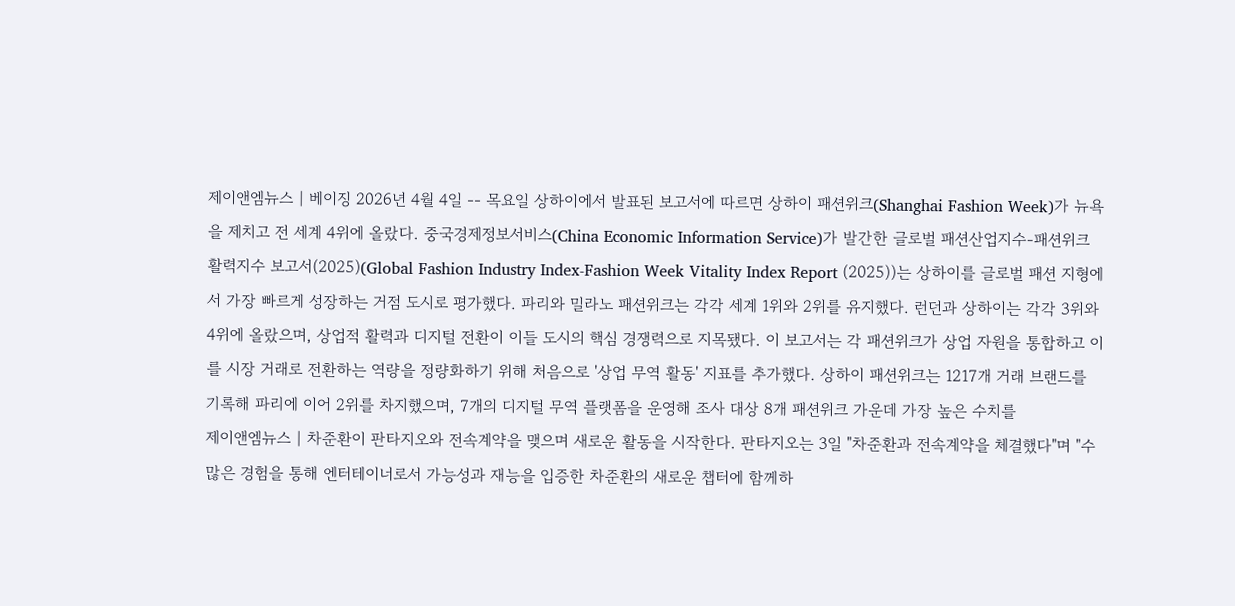제이앤엠뉴스 | 베이징 2026년 4월 4일 -- 목요일 상하이에서 발표된 보고서에 따르면 상하이 패션위크(Shanghai Fashion Week)가 뉴욕을 제치고 전 세계 4위에 올랐다. 중국경제정보서비스(China Economic Information Service)가 발간한 글로벌 패션산업지수-패션위크 활력지수 보고서(2025)(Global Fashion Industry Index-Fashion Week Vitality Index Report (2025))는 상하이를 글로벌 패션 지형에서 가장 빠르게 성장하는 거점 도시로 평가했다. 파리와 밀라노 패션위크는 각각 세계 1위와 2위를 유지했다. 런던과 상하이는 각각 3위와 4위에 올랐으며, 상업적 활력과 디지털 전환이 이들 도시의 핵심 경쟁력으로 지목됐다. 이 보고서는 각 패션위크가 상업 자원을 통합하고 이를 시장 거래로 전환하는 역량을 정량화하기 위해 처음으로 '상업 무역 활동' 지표를 추가했다. 상하이 패션위크는 1217개 거래 브랜드를 기록해 파리에 이어 2위를 차지했으며, 7개의 디지털 무역 플랫폼을 운영해 조사 대상 8개 패션위크 가운데 가장 높은 수치를
제이앤엠뉴스 | 차준환이 판타지오와 전속계약을 맺으며 새로운 활동을 시작한다. 판타지오는 3일 "차준환과 전속계약을 체결했다"며 "수많은 경험을 통해 엔터테이너로서 가능성과 재능을 입증한 차준환의 새로운 챕터에 함께하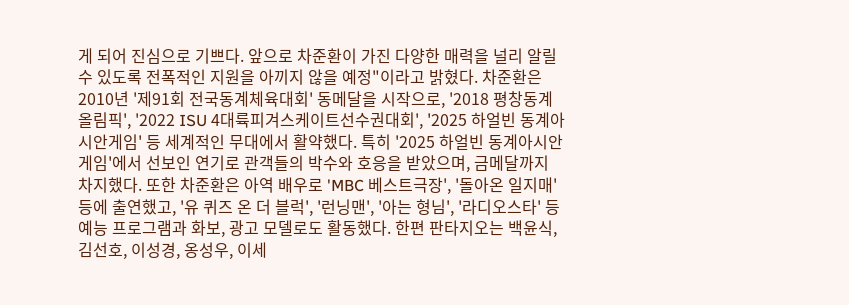게 되어 진심으로 기쁘다. 앞으로 차준환이 가진 다양한 매력을 널리 알릴 수 있도록 전폭적인 지원을 아끼지 않을 예정"이라고 밝혔다. 차준환은 2010년 '제91회 전국동계체육대회' 동메달을 시작으로, '2018 평창동계올림픽', '2022 ISU 4대륙피겨스케이트선수권대회', '2025 하얼빈 동계아시안게임' 등 세계적인 무대에서 활약했다. 특히 '2025 하얼빈 동계아시안게임'에서 선보인 연기로 관객들의 박수와 호응을 받았으며, 금메달까지 차지했다. 또한 차준환은 아역 배우로 'MBC 베스트극장', '돌아온 일지매' 등에 출연했고, '유 퀴즈 온 더 블럭', '런닝맨', '아는 형님', '라디오스타' 등 예능 프로그램과 화보, 광고 모델로도 활동했다. 한편 판타지오는 백윤식, 김선호, 이성경, 옹성우, 이세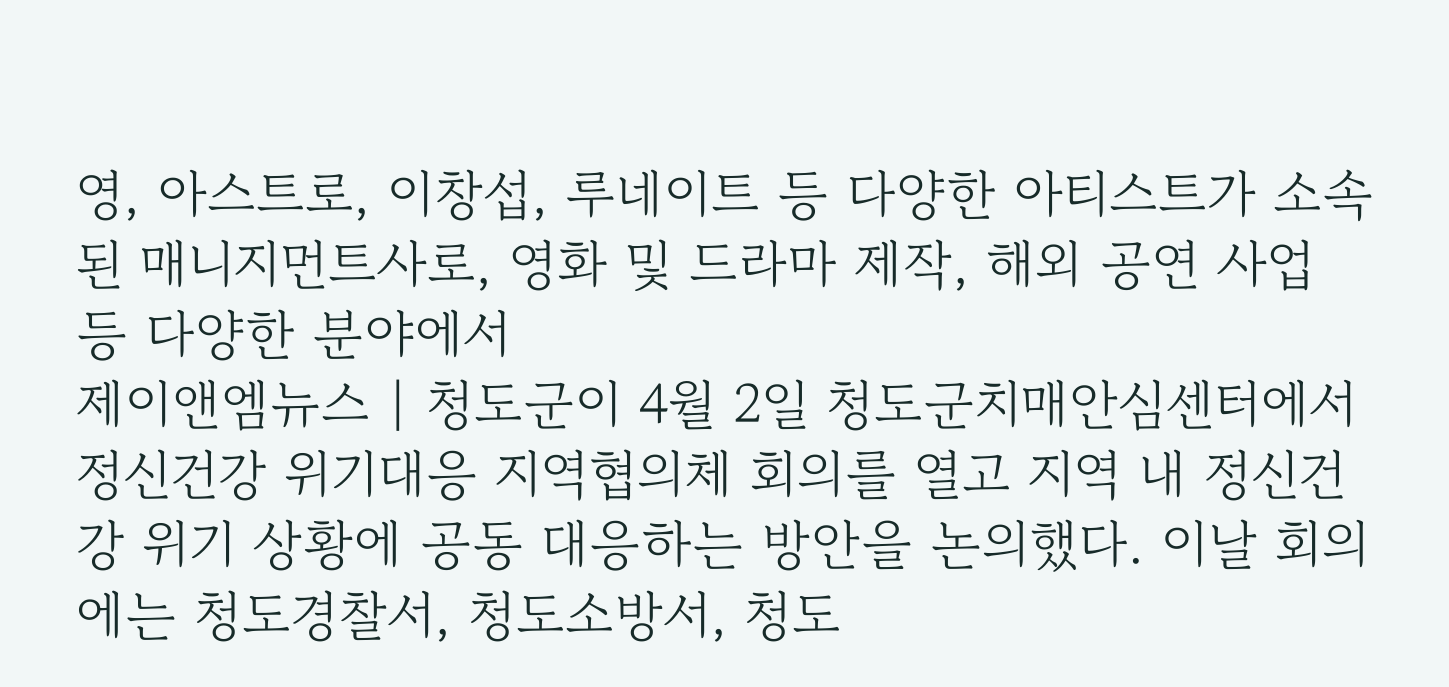영, 아스트로, 이창섭, 루네이트 등 다양한 아티스트가 소속된 매니지먼트사로, 영화 및 드라마 제작, 해외 공연 사업 등 다양한 분야에서
제이앤엠뉴스 | 청도군이 4월 2일 청도군치매안심센터에서 정신건강 위기대응 지역협의체 회의를 열고 지역 내 정신건강 위기 상황에 공동 대응하는 방안을 논의했다. 이날 회의에는 청도경찰서, 청도소방서, 청도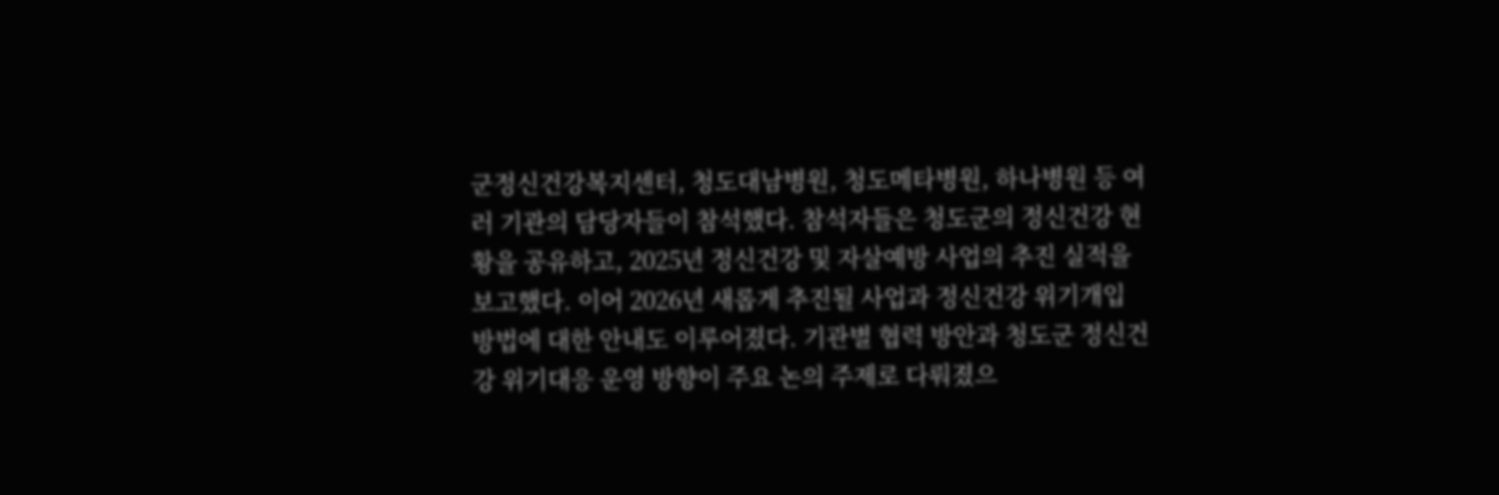군정신건강복지센터, 청도대남병원, 청도메타병원, 하나병원 등 여러 기관의 담당자들이 참석했다. 참석자들은 청도군의 정신건강 현황을 공유하고, 2025년 정신건강 및 자살예방 사업의 추진 실적을 보고했다. 이어 2026년 새롭게 추진될 사업과 정신건강 위기개입 방법에 대한 안내도 이루어졌다. 기관별 협력 방안과 청도군 정신건강 위기대응 운영 방향이 주요 논의 주제로 다뤄졌으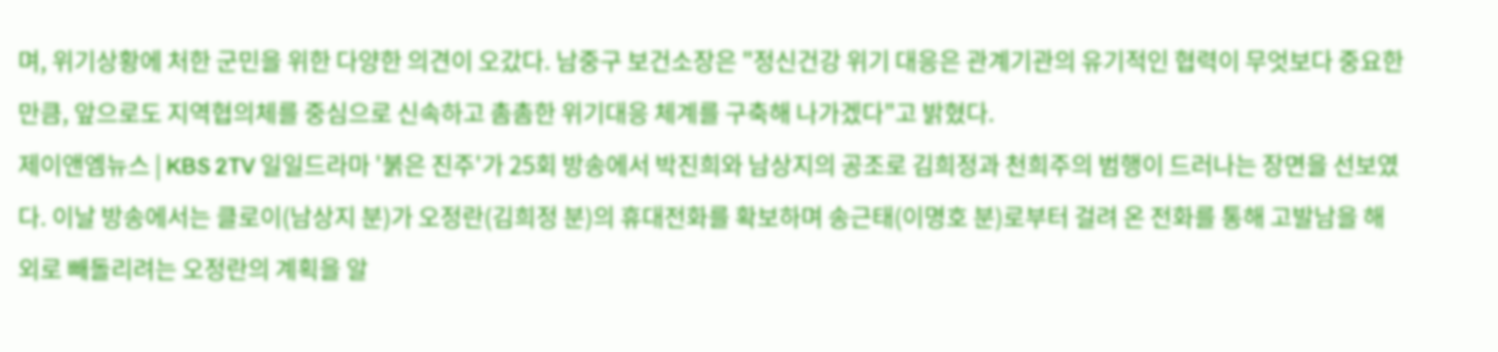며, 위기상황에 처한 군민을 위한 다양한 의견이 오갔다. 남중구 보건소장은 "정신건강 위기 대응은 관계기관의 유기적인 협력이 무엇보다 중요한 만큼, 앞으로도 지역협의체를 중심으로 신속하고 촘촘한 위기대응 체계를 구축해 나가겠다"고 밝혔다.
제이앤엠뉴스 | KBS 2TV 일일드라마 '붉은 진주'가 25회 방송에서 박진희와 남상지의 공조로 김희정과 천희주의 범행이 드러나는 장면을 선보였다. 이날 방송에서는 클로이(남상지 분)가 오정란(김희정 분)의 휴대전화를 확보하며 송근태(이명호 분)로부터 걸려 온 전화를 통해 고발남을 해외로 빼돌리려는 오정란의 계획을 알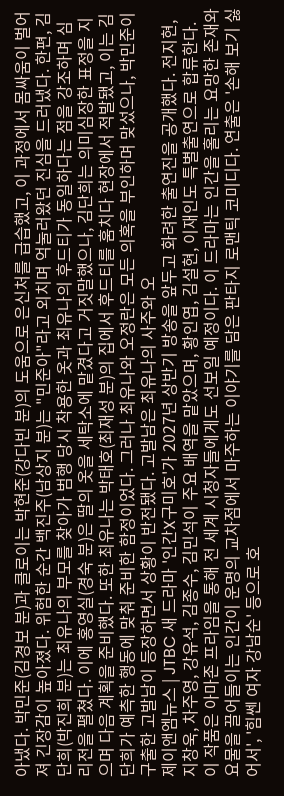아냈다. 박민준(김경보 분)과 클로이는 박현준(강다빈 분)의 도움으로 은신처를 급습했고, 이 과정에서 몸싸움이 벌어져 긴장감이 높아졌다. 위험한 순간 백진주(남상지 분)는 "민준아"라고 외치며 억눌러왔던 진심을 드러냈다. 한편, 김단희(박진희 분)는 최유나의 부모를 찾아가 범행 당시 착용한 옷과 최유나의 후드티가 동일하다는 점을 강조하며 심리전을 펼쳤다. 이에 홍영실(경숙 분)은 딸의 옷을 세탁소에 맡겼다고 거짓말했으나, 김단희는 의미심장한 표정을 지으며 다음 계획을 준비했다. 또한 최유나는 박태호(최재성 분)의 집에서 후드티를 훔치다 현장에서 적발됐고, 이는 김단희가 예측한 행동에 맞춰 준비한 함정이었다. 그러나 최유나와 오정란은 모든 의혹을 부인하며 맞섰으나, 박민준이 구출한 고발남이 등장하면서 상황이 반전됐다. 고발남은 최유나의 사주와 오
제이앤엠뉴스 | JTBC 새 드라마 '인간X구미호'가 2027년 상반기 방송을 앞두고 화려한 출연진을 공개했다. 전지현, 지창욱, 차주영, 강유석, 김종수, 김민석이 주요 배역을 맡았으며, 황인엽, 김설현, 이재인도 특별출연으로 합류한다. 이 작품은 아마존 프라임을 통해 전 세계 시청자들에게도 선보일 예정이다. 이 드라마는 인간을 홀리는 요망한 존재와 요물을 끌어들이는 인간이 운명의 교차점에서 마주하는 이야기를 담은 판타지 로맨틱 코미디다. 연출은 '손해 보기 싫어서', '힘쎈 여자 강남순' 등으로 호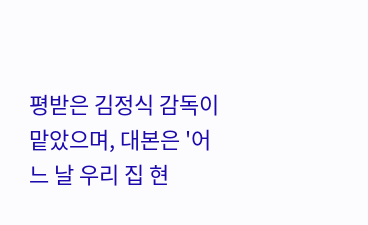평받은 김정식 감독이 맡았으며, 대본은 '어느 날 우리 집 현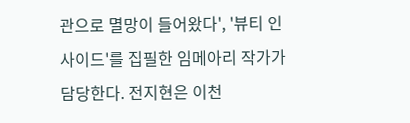관으로 멸망이 들어왔다', '뷰티 인사이드'를 집필한 임메아리 작가가 담당한다. 전지현은 이천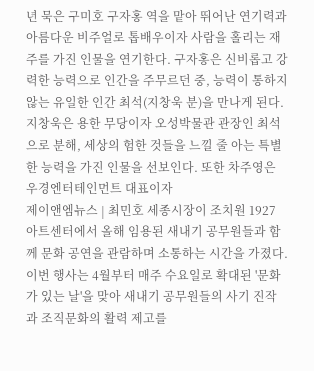년 묵은 구미호 구자홍 역을 맡아 뛰어난 연기력과 아름다운 비주얼로 톱배우이자 사람을 홀리는 재주를 가진 인물을 연기한다. 구자홍은 신비롭고 강력한 능력으로 인간을 주무르던 중, 능력이 통하지 않는 유일한 인간 최석(지창욱 분)을 만나게 된다. 지창욱은 용한 무당이자 오성박물관 관장인 최석으로 분해, 세상의 험한 것들을 느낄 줄 아는 특별한 능력을 가진 인물을 선보인다. 또한 차주영은 우경엔터테인먼트 대표이자
제이앤엠뉴스 | 최민호 세종시장이 조치원 1927 아트센터에서 올해 임용된 새내기 공무원들과 함께 문화 공연을 관람하며 소통하는 시간을 가졌다. 이번 행사는 4월부터 매주 수요일로 확대된 '문화가 있는 날'을 맞아 새내기 공무원들의 사기 진작과 조직문화의 활력 제고를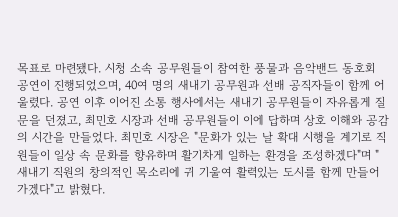목표로 마련됐다. 시청 소속 공무원들이 참여한 풍물과 음악밴드 동호회 공연이 진행되었으며, 40여 명의 새내기 공무원과 선배 공직자들이 함께 어울렸다. 공연 이후 이어진 소통 행사에서는 새내기 공무원들이 자유롭게 질문을 던졌고, 최민호 시장과 선배 공무원들이 이에 답하며 상호 이해와 공감의 시간을 만들었다. 최민호 시장은 "문화가 있는 날 확대 시행을 계기로 직원들이 일상 속 문화를 향유하며 활기차게 일하는 환경을 조성하겠다"며 "새내기 직원의 창의적인 목소리에 귀 기울여 활력있는 도시를 함께 만들어 가겠다"고 밝혔다.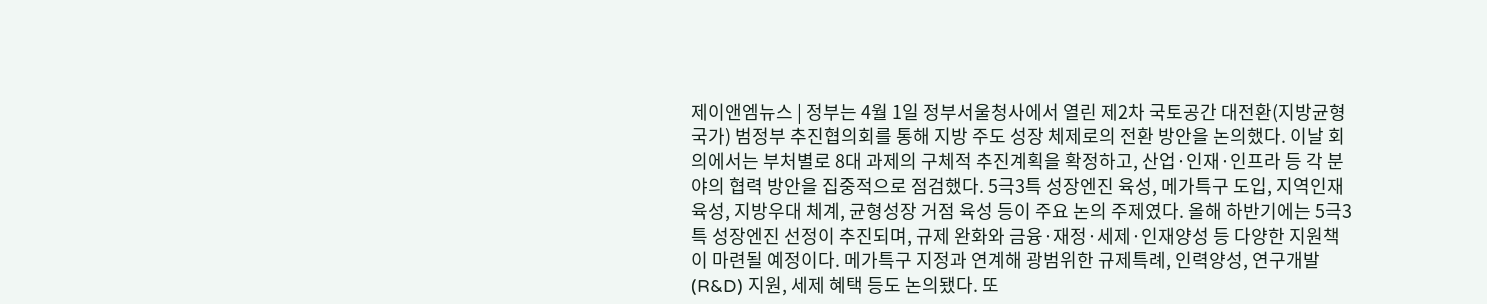제이앤엠뉴스 | 정부는 4월 1일 정부서울청사에서 열린 제2차 국토공간 대전환(지방균형국가) 범정부 추진협의회를 통해 지방 주도 성장 체제로의 전환 방안을 논의했다. 이날 회의에서는 부처별로 8대 과제의 구체적 추진계획을 확정하고, 산업·인재·인프라 등 각 분야의 협력 방안을 집중적으로 점검했다. 5극3특 성장엔진 육성, 메가특구 도입, 지역인재 육성, 지방우대 체계, 균형성장 거점 육성 등이 주요 논의 주제였다. 올해 하반기에는 5극3특 성장엔진 선정이 추진되며, 규제 완화와 금융·재정·세제·인재양성 등 다양한 지원책이 마련될 예정이다. 메가특구 지정과 연계해 광범위한 규제특례, 인력양성, 연구개발(R&D) 지원, 세제 혜택 등도 논의됐다. 또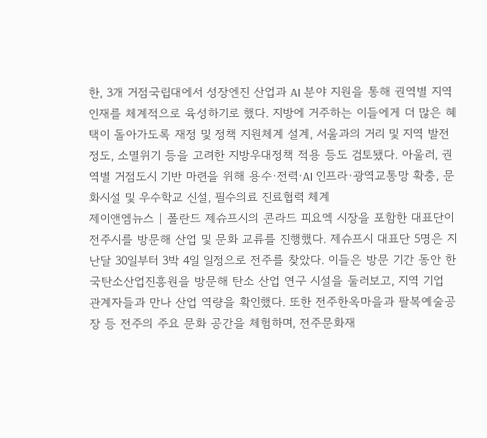한, 3개 거점국립대에서 성장엔진 산업과 AI 분야 지원을 통해 권역별 지역인재를 체계적으로 육성하기로 했다. 지방에 거주하는 이들에게 더 많은 혜택이 돌아가도록 재정 및 정책 지원체계 설계, 서울과의 거리 및 지역 발전 정도, 소멸위기 등을 고려한 지방우대정책 적용 등도 검토됐다. 아울러, 권역별 거점도시 기반 마련을 위해 용수·전력·AI 인프라·광역교통망 확충, 문화시설 및 우수학교 신설, 필수의료 진료협력 체계
제이앤엠뉴스 | 폴란드 제슈프시의 콘라드 피요엑 시장을 포함한 대표단이 전주시를 방문해 산업 및 문화 교류를 진행했다. 제슈프시 대표단 5명은 지난달 30일부터 3박 4일 일정으로 전주를 찾았다. 이들은 방문 기간 동안 한국탄소산업진흥원을 방문해 탄소 산업 연구 시설을 둘러보고, 지역 기업 관계자들과 만나 산업 역량을 확인했다. 또한 전주한옥마을과 팔복예술공장 등 전주의 주요 문화 공간을 체험하며, 전주문화재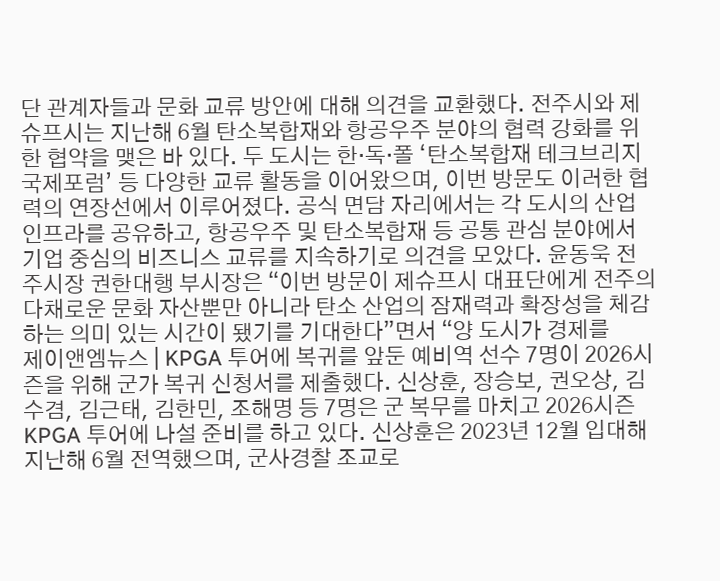단 관계자들과 문화 교류 방안에 대해 의견을 교환했다. 전주시와 제슈프시는 지난해 6월 탄소복합재와 항공우주 분야의 협력 강화를 위한 협약을 맺은 바 있다. 두 도시는 한·독·폴 ‘탄소복합재 테크브리지 국제포럼’ 등 다양한 교류 활동을 이어왔으며, 이번 방문도 이러한 협력의 연장선에서 이루어졌다. 공식 면담 자리에서는 각 도시의 산업 인프라를 공유하고, 항공우주 및 탄소복합재 등 공통 관심 분야에서 기업 중심의 비즈니스 교류를 지속하기로 의견을 모았다. 윤동욱 전주시장 권한대행 부시장은 “이번 방문이 제슈프시 대표단에게 전주의 다채로운 문화 자산뿐만 아니라 탄소 산업의 잠재력과 확장성을 체감하는 의미 있는 시간이 됐기를 기대한다”면서 “양 도시가 경제를
제이앤엠뉴스 | KPGA 투어에 복귀를 앞둔 예비역 선수 7명이 2026시즌을 위해 군가 복귀 신청서를 제출했다. 신상훈, 장승보, 권오상, 김수겸, 김근태, 김한민, 조해명 등 7명은 군 복무를 마치고 2026시즌 KPGA 투어에 나설 준비를 하고 있다. 신상훈은 2023년 12월 입대해 지난해 6월 전역했으며, 군사경찰 조교로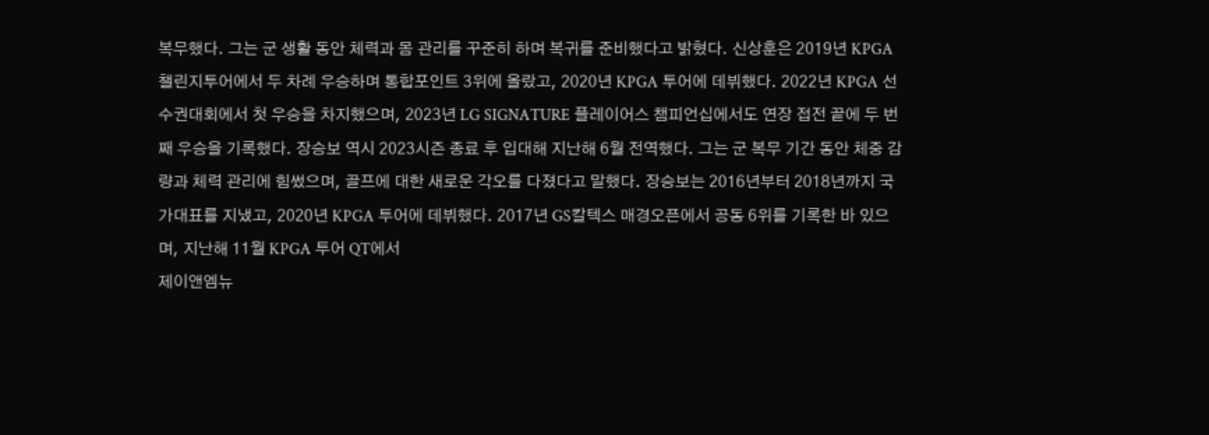복무했다. 그는 군 생활 동안 체력과 몸 관리를 꾸준히 하며 복귀를 준비했다고 밝혔다. 신상훈은 2019년 KPGA 챌린지투어에서 두 차례 우승하며 통합포인트 3위에 올랐고, 2020년 KPGA 투어에 데뷔했다. 2022년 KPGA 선수권대회에서 첫 우승을 차지했으며, 2023년 LG SIGNATURE 플레이어스 챔피언십에서도 연장 접전 끝에 두 번째 우승을 기록했다. 장승보 역시 2023시즌 종료 후 입대해 지난해 6월 전역했다. 그는 군 복무 기간 동안 체중 감량과 체력 관리에 힘썼으며, 골프에 대한 새로운 각오를 다졌다고 말했다. 장승보는 2016년부터 2018년까지 국가대표를 지냈고, 2020년 KPGA 투어에 데뷔했다. 2017년 GS칼텍스 매경오픈에서 공동 6위를 기록한 바 있으며, 지난해 11월 KPGA 투어 QT에서
제이앤엠뉴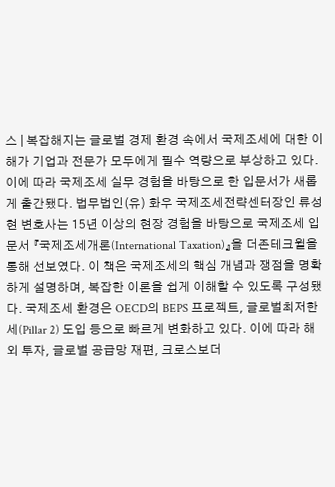스 | 복잡해지는 글로벌 경제 환경 속에서 국제조세에 대한 이해가 기업과 전문가 모두에게 필수 역량으로 부상하고 있다. 이에 따라 국제조세 실무 경험을 바탕으로 한 입문서가 새롭게 출간됐다. 법무법인(유) 화우 국제조세전략센터장인 류성현 변호사는 15년 이상의 현장 경험을 바탕으로 국제조세 입문서 『국제조세개론(International Taxation)』을 더존테크윌을 통해 선보였다. 이 책은 국제조세의 핵심 개념과 쟁점을 명확하게 설명하며, 복잡한 이론을 쉽게 이해할 수 있도록 구성됐다. 국제조세 환경은 OECD의 BEPS 프로젝트, 글로벌최저한세(Pillar 2) 도입 등으로 빠르게 변화하고 있다. 이에 따라 해외 투자, 글로벌 공급망 재편, 크로스보더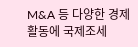M&A 등 다양한 경제활동에 국제조세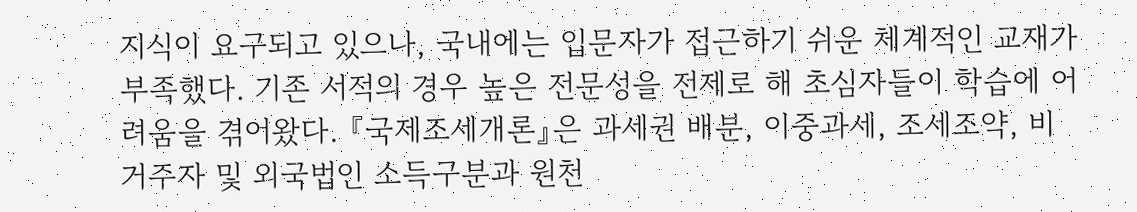지식이 요구되고 있으나, 국내에는 입문자가 접근하기 쉬운 체계적인 교재가 부족했다. 기존 서적의 경우 높은 전문성을 전제로 해 초심자들이 학습에 어려움을 겪어왔다. 『국제조세개론』은 과세권 배분, 이중과세, 조세조약, 비거주자 및 외국법인 소득구분과 원천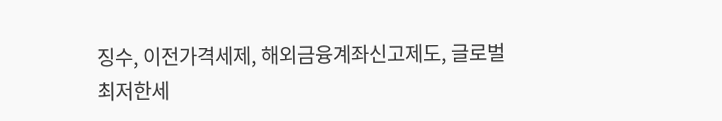징수, 이전가격세제, 해외금융계좌신고제도, 글로벌최저한세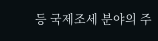등 국제조세 분야의 주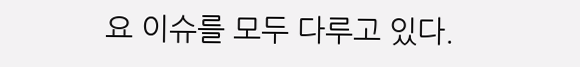요 이슈를 모두 다루고 있다.